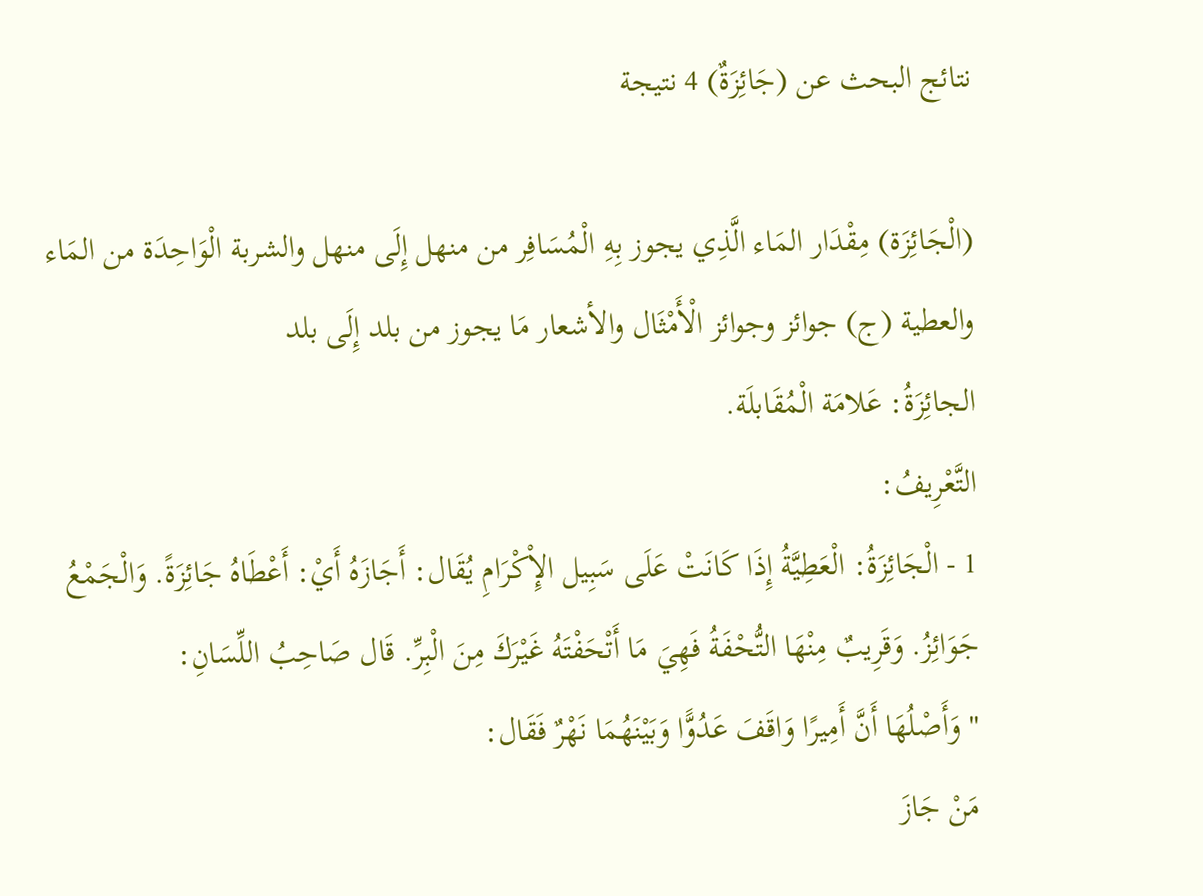نتائج البحث عن (جَائِزَةٌ) 4 نتيجة

(الْجَائِزَة) مِقْدَار المَاء الَّذِي يجوز بِهِ الْمُسَافِر من منهل إِلَى منهل والشربة الْوَاحِدَة من المَاء والعطية (ج) جوائز وجوائز الْأَمْثَال والأشعار مَا يجوز من بلد إِلَى بلد
الجائِزَةُ: عَلامَة الْمُقَابلَة.
التَّعْرِيفُ:
1 - الْجَائِزَةُ: الْعَطِيَّةُ إِذَا كَانَتْ عَلَى سَبِيل الإِْكْرَامِ يُقَال: أَجَازَهُ أَيْ: أَعْطَاهُ جَائِزَةً. وَالْجَمْعُ جَوَائِزُ. وَقَرِيبٌ مِنْهَا التُّحْفَةُ فَهِيَ مَا أَتْحَفْتَهُ غَيْرَكَ مِنَ الْبِرِّ. قَال صَاحِبُ اللِّسَانِ:
" وَأَصْلُهَا أَنَّ أَمِيرًا وَاقَفَ عَدُوًّا وَبَيْنَهُمَا نَهْرٌ فَقَال:
مَنْ جَازَ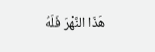هَذَا النَّهْرَ فَلَهُ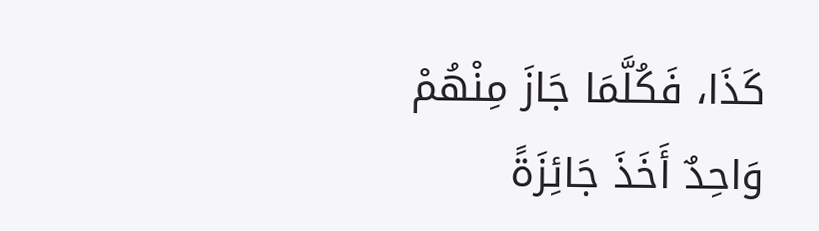كَذَا، فَكُلَّمَا جَازَ مِنْهُمْ وَاحِدٌ أَخَذَ جَائِزَةً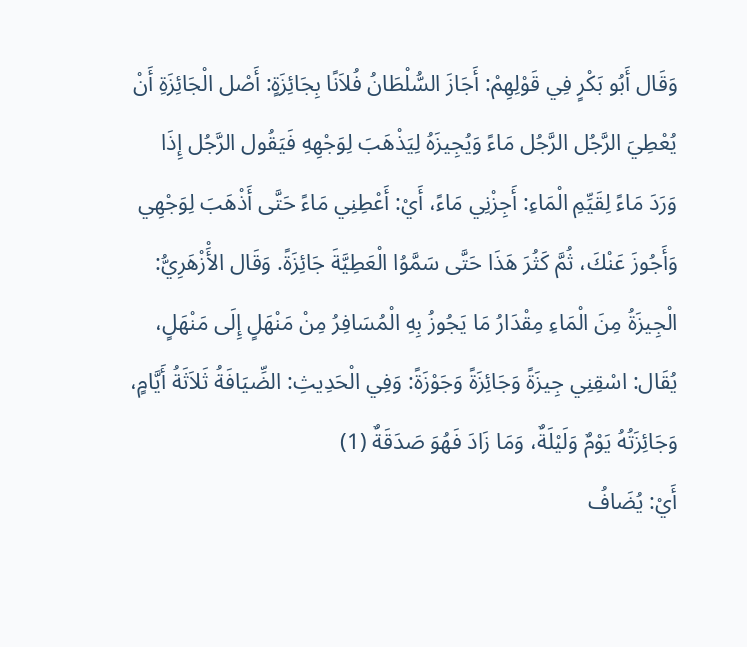وَقَال أَبُو بَكْرٍ فِي قَوْلِهِمْ: أَجَازَ السُّلْطَانُ فُلاَنًا بِجَائِزَةٍ: أَصْل الْجَائِزَةِ أَنْ يُعْطِيَ الرَّجُل الرَّجُل مَاءً وَيُجِيزَهُ لِيَذْهَبَ لِوَجْهِهِ فَيَقُول الرَّجُل إِذَا وَرَدَ مَاءً لِقَيِّمِ الْمَاءِ: أَجِزْنِي مَاءً، أَيْ: أَعْطِنِي مَاءً حَتَّى أَذْهَبَ لِوَجْهِي وَأَجُوزَ عَنْكَ، ثُمَّ كَثُرَ هَذَا حَتَّى سَمَّوُا الْعَطِيَّةَ جَائِزَةً. وَقَال الأَْزْهَرِيُّ: الْجِيزَةُ مِنَ الْمَاءِ مِقْدَارُ مَا يَجُوزُ بِهِ الْمُسَافِرُ مِنْ مَنْهَلٍ إِلَى مَنْهَلٍ، يُقَال: اسْقِنِي جِيزَةً وَجَائِزَةً وَجَوْزَةً: وَفِي الْحَدِيثِ: الضِّيَافَةُ ثَلاَثَةُ أَيَّامٍ، وَجَائِزَتُهُ يَوْمٌ وَلَيْلَةٌ، وَمَا زَادَ فَهُوَ صَدَقَةٌ (1)
أَيْ: يُضَافُ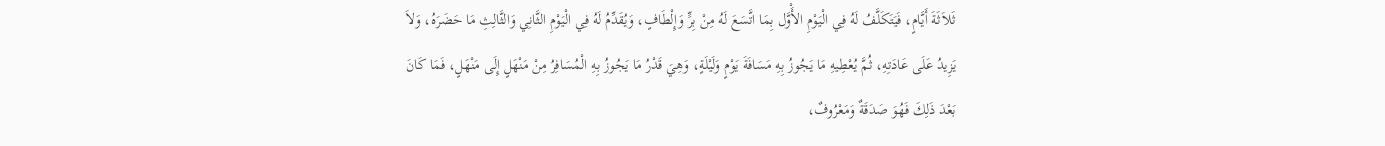ثَلاَثَةَ أَيَّامٍ، فَيَتَكَلَّفُ لَهُ فِي الْيَوْمِ الأَْوَّل بِمَا اتَّسَعَ لَهُ مِنْ بِرٍّ وَإِلْطَافٍ، وَيُقَدِّمُ لَهُ فِي الْيَوْمِ الثَّانِي وَالثَّالِثِ مَا حَضَرَهُ، وَلاَ يَزِيدُ عَلَى عَادَتِهِ، ثُمَّ يُعْطِيهِ مَا يَجُوزُ بِهِ مَسَافَةَ يَوْمٍ وَلَيْلَةٍ، وَهِيَ قَدْرُ مَا يَجُوزُ بِهِ الْمُسَافِرُ مِنْ مَنْهَلٍ إِلَى مَنْهَلٍ، فَمَا كَانَ بَعْدَ ذَلِكَ فَهُوَ صَدَقَةٌ وَمَعْرُوفٌ،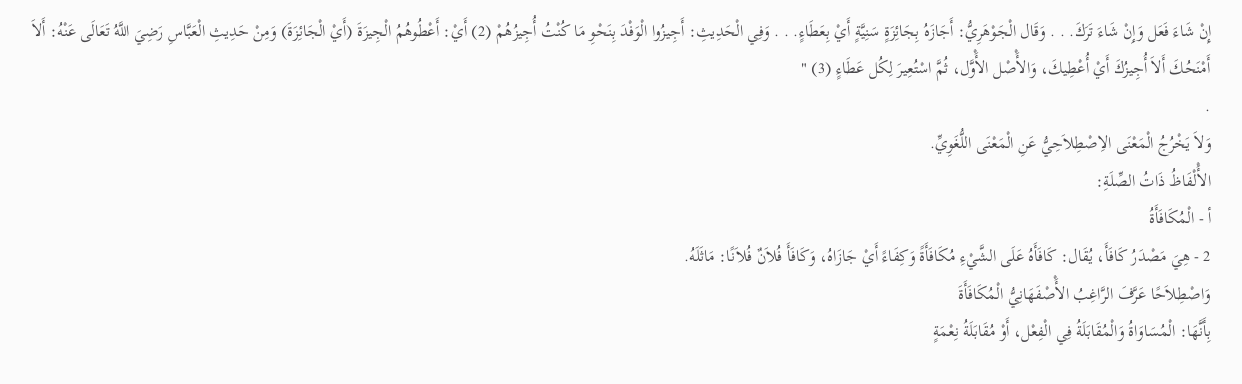إِنْ شَاءَ فَعَل وَإِنْ شَاءَ تَرَكَ. . . وَقَال الْجَوْهَرِيُّ: أَجَازَهُ بِجَائِزَةٍ سَنِيَّةٍ أَيْ بِعَطَاءٍ. . . وَفِي الْحَدِيثِ: أَجِيزُوا الْوَفْدَ بِنَحْوِ مَا كُنْتُ أُجِيزُهُمْ (2) أَيْ: أَعْطُوهُمُ الْجِيزَةَ (أَيْ الْجَائِزَةَ) وَمِنْ حَدِيثِ الْعَبَّاسِ رَضِيَ اللَّهُ تَعَالَى عَنْهُ: أَلاَ أَمْنَحُكَ أَلاَ أُجِيزُكَ أَيْ أُعْطِيكَ، وَالأَْصْل الأَْوَّل، ثُمَّ اسْتُعِيرَ لِكُل عَطَاءٍ (3) "
.
وَلاَ يَخْرُجُ الْمَعْنَى الاِصْطِلاَحِيُّ عَنِ الْمَعْنَى اللُّغَوِيِّ.
الأَْلْفَاظُ ذَاتُ الصِّلَةِ:
أ - الْمُكَافَأَةُ
2 - هِيَ مَصْدَرُ كَافَأَ، يُقَال: كَافَأَهُ عَلَى الشَّيْءِ مُكَافَأَةً وَكِفَاءً أَيْ جَازَاهُ، وَكَافَأَ فُلاَنٌ فُلاَنًا: مَاثَلَهُ.
وَاصْطِلاَحًا عَرَّفَ الرَّاغِبُ الأَْصْفَهَانِيُّ الْمُكَافَأَةَ
بِأَنَّهَا: الْمُسَاوَاةُ وَالْمُقَابَلَةُ فِي الْفِعْل، أَوْ مُقَابَلَةُ نِعْمَةٍ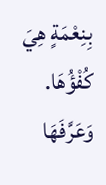بِنِعْمَةٍ هِيَ كُفْؤُهَا.
وَعَرَّفَهَا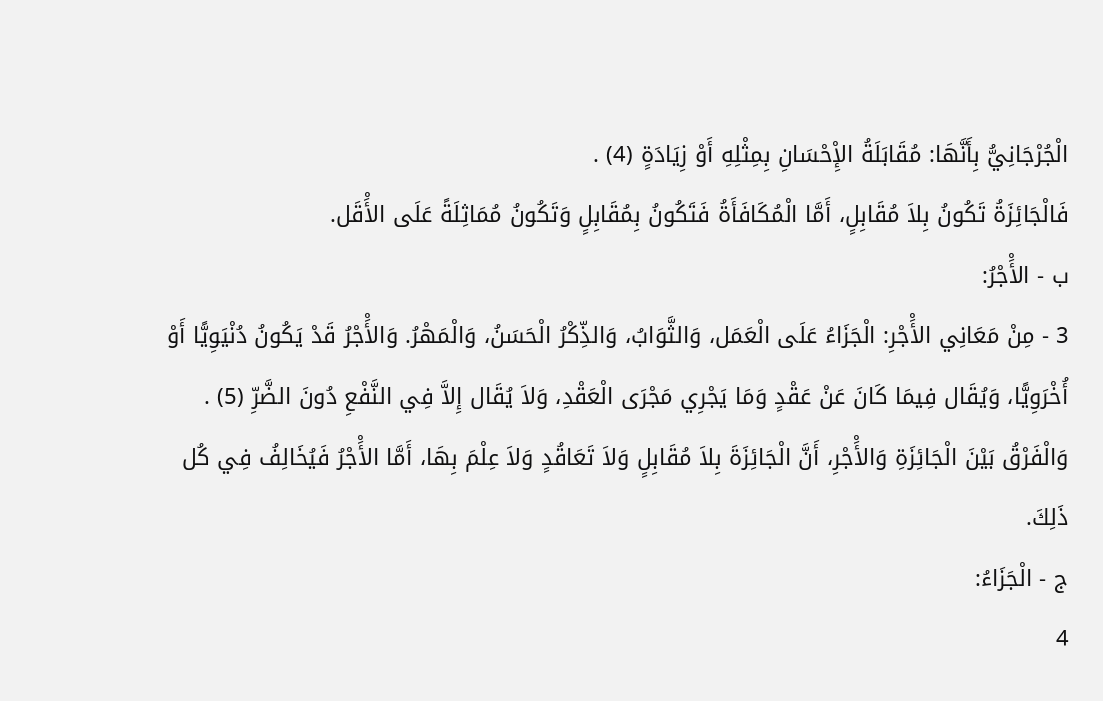الْجُرْجَانِيُّ بِأَنَّهَا: مُقَابَلَةُ الإِْحْسَانِ بِمِثْلِهِ أَوْ زِيَادَةٍ (4) .
فَالْجَائِزَةُ تَكُونُ بِلاَ مُقَابِلٍ، أَمَّا الْمُكَافَأَةُ فَتَكُونُ بِمُقَابِلٍ وَتَكُونُ مُمَاثِلَةً عَلَى الأَْقَل.
ب - الأَْجْرُ:
3 - مِنْ مَعَانِي الأَْجْرِ: الْجَزَاءُ عَلَى الْعَمَل، وَالثَّوَابُ، وَالذِّكْرُ الْحَسَنُ، وَالْمَهْرُ. وَالأَْجْرُ قَدْ يَكُونُ دُنْيَوِيًّا أَوْ أُخْرَوِيًّا، وَيُقَال فِيمَا كَانَ عَنْ عَقْدٍ وَمَا يَجْرِي مَجْرَى الْعَقْدِ، وَلاَ يُقَال إِلاَّ فِي النَّفْعِ دُونَ الضَّرِّ (5) .
وَالْفَرْقُ بَيْنَ الْجَائِزَةِ وَالأَْجْرِ، أَنَّ الْجَائِزَةَ بِلاَ مُقَابِلٍ وَلاَ تَعَاقُدٍ وَلاَ عِلْمَ بِهَا، أَمَّا الأَْجْرُ فَيُخَالِفُ فِي كُل ذَلِكَ.
ج - الْجَزَاءُ:
4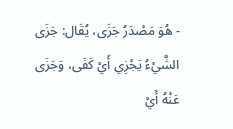- هُوَ مَصْدَرُ جَزَى، يُقَال: جَزَى الشَّيْءُ يَجْزِي أَيْ كَفَى، وَجَزَى عَنْهُ أَيْ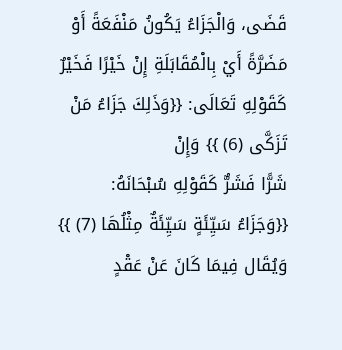قَضَى، وَالْجَزَاءُ يَكُونُ مَنْفَعَةً أَوْ مَضَرَّةً أَيْ بِالْمُقَابَلَةِ إِنْ خَيْرًا فَخَيْرٌ كَقَوْلِهِ تَعَالَى: {{وَذَلِكَ جَزَاءُ مَنْ تَزَكَّى (6) }} وَإِنْ
شَرًّا فَشَرٌّ كَقَوْلِهِ سُبْحَانَهُ: {{وَجَزَاءُ سَيِّئَةٍ سَيِّئَةٌ مِثْلُهَا (7) }} وَيُقَال فِيمَا كَانَ عَنْ عَقْدٍ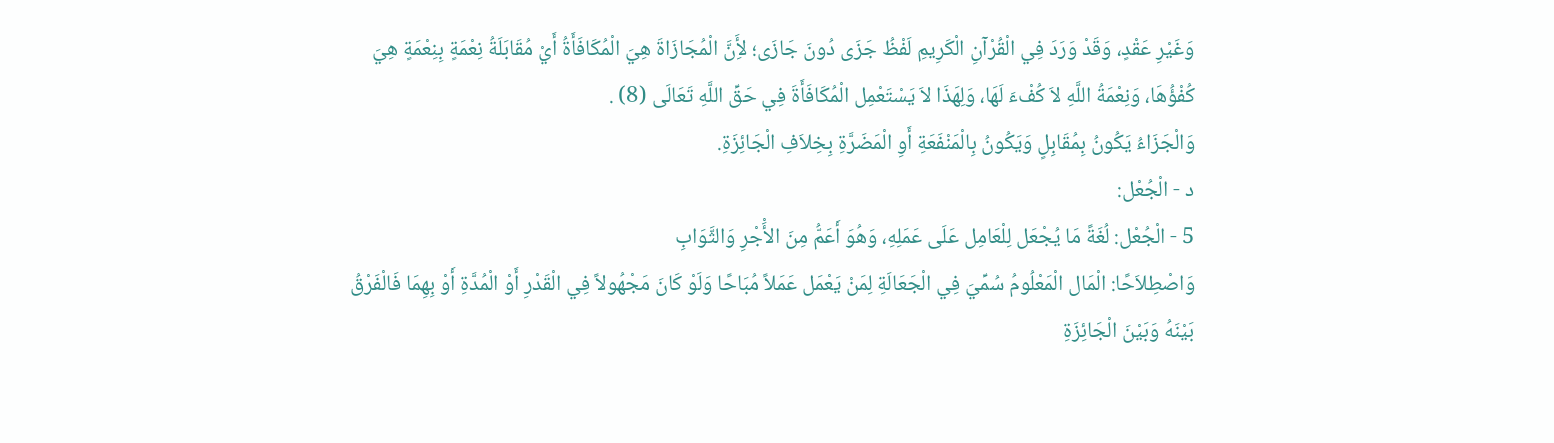وَغَيْرِ عَقْدٍ، وَقَدْ وَرَدَ فِي الْقُرْآنِ الْكَرِيمِ لَفْظُ جَزَى دُونَ جَازَى؛ لأَِنَّ الْمُجَازَاةَ هِيَ الْمُكَافَأَةُ أَيْ مُقَابَلَةُ نِعْمَةٍ بِنِعْمَةٍ هِيَ كُفْؤُهَا، وَنِعْمَةُ اللَّهِ لاَ كُفْءَ لَهَا، وَلِهَذَا لاَ يَسْتَعْمِل الْمُكَافَأَةَ فِي حَقِّ اللَّهِ تَعَالَى (8) .
وَالْجَزَاءُ يَكُونُ بِمُقَابِلٍ وَيَكُونُ بِالْمَنْفَعَةِ أَوِ الْمَضَرَّةِ بِخِلاَفِ الْجَائِزَةِ.
د - الْجُعْل:
5 - الْجُعْل: لُغَةً مَا يُجْعَل لِلْعَامِل عَلَى عَمَلِهِ، وَهُوَ أَعَمُّ مِنَ الأَْجْرِ وَالثَّوَابِ
وَاصْطِلاَحًا: الْمَال الْمَعْلُومُ سُمِّيَ فِي الْجَعَالَةِ لِمَنْ يَعْمَل عَمَلاً مُبَاحًا وَلَوْ كَانَ مَجْهُولاً فِي الْقَدْرِ أَوْ الْمُدَّةِ أَوْ بِهِمَا فَالْفَرْقُ بَيْنَهُ وَبَيْنَ الْجَائِزَةِ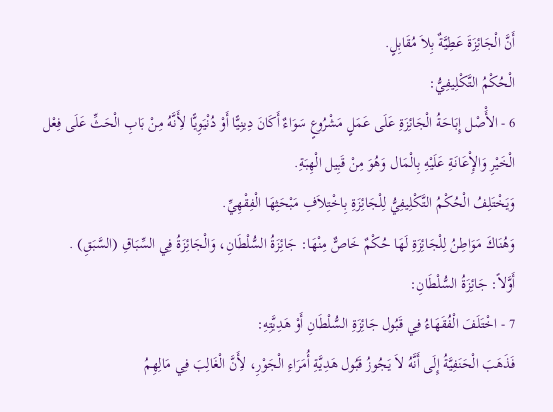أَنَّ الْجَائِزَةَ عَطِيَّةٌ بِلاَ مُقَابِلٍ.
الْحُكْمُ التَّكْلِيفِيُّ:
6 - الأَْصْل إِبَاحَةُ الْجَائِزَةِ عَلَى عَمَلٍ مَشْرُوعٍ سَوَاءٌ أَكَانَ دِينِيًّا أَوْ دُنْيَوِيًّا لأَِنَّهُ مِنْ بَابِ الْحَثِّ عَلَى فِعْل الْخَيْرِ وَالإِْعَانَةِ عَلَيْهِ بِالْمَال وَهُوَ مِنْ قَبِيل الْهِبَةِ.
وَيَخْتَلِفُ الْحُكْمُ التَّكْلِيفِيُّ لِلْجَائِزَةِ بِاخْتِلاَفِ مَبْحَثِهَا الْفِقْهِيِّ.
وَهُنَاكَ مَوَاطِنُ لِلْجَائِزَةِ لَهَا حُكْمٌ خَاصٌّ مِنْهَا: جَائِزَةُ السُّلْطَانِ، وَالْجَائِزَةُ فِي السِّبَاقِ (السَّبَقِ) .
أَوَّلاً: جَائِزَةُ السُّلْطَانِ:
7 - اخْتَلَفَ الْفُقَهَاءُ فِي قَبُول جَائِزَةِ السُّلْطَانِ أَوْ هَدِيَّتِهِ:
فَذَهَبَ الْحَنَفِيَّةُ إِلَى أَنَّهُ لاَ يَجُوزُ قَبُول هَدِيَّةِ أُمَرَاءِ الْجَوْرِ، لأَِنَّ الْغَالِبَ فِي مَالِهِمُ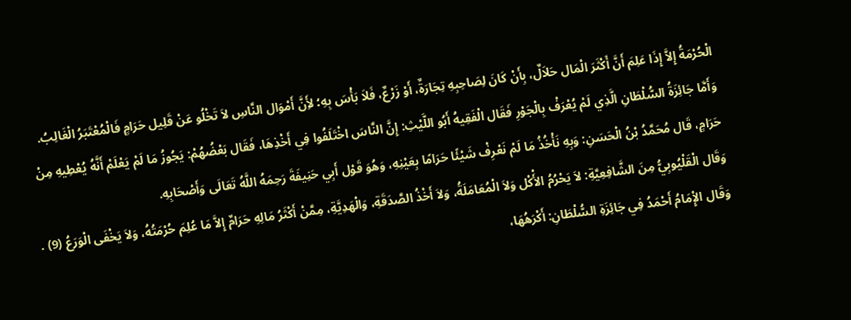الْحُرْمَةُ إِلاَّ إِذَا عَلِمَ أَنَّ أَكْثَرَ الْمَال حَلاَلٌ، بِأَنْ كَانَ لِصَاحِبِهِ تِجَارَةٌ، أَوْ زَرْعٌ، فَلاَ بَأْسَ بِهِ؛ لأَِنَّ أَمْوَال النَّاسِ لاَ تَخْلُو عَنْ قَلِيل حَرَامٍ فَالْمُعْتَبَرُ الْغَالِبُ.
وَأَمَّا جَائِزَةُ السُّلْطَانِ الَّذِي لَمْ يُعْرَفْ بِالْجَوْرِ فَقَال الْفَقِيهُ أَبُو اللَّيْثِ: إِنَّ النَّاسَ اخْتَلَفُوا فِي أَخْذِهَا، فَقَال بَعْضُهُمْ: يَجُوزُ مَا لَمْ يَعْلَمْ أَنَّهُ يُعْطِيهِ مِنْ حَرَامٍ، قَال مُحَمَّدُ بْنُ الْحَسَنِ: وَبِهِ نَأْخُذُ مَا لَمْ نَعْرِفْ شَيْئًا حَرَامًا بِعَيْنِهِ، وَهُوَ قَوْل أَبِي حَنِيفَةَ رَحِمَهُ اللَّهُ تَعَالَى وَأَصْحَابِهِ.
وَقَال الْقَلْيُوبِيُّ مِنَ الشَّافِعِيَّةِ: لاَ يَحْرُمُ الأَْكْل وَلاَ الْمُعَامَلَةُ، وَلاَ أَخْذُ الصَّدَقَةِ، وَالْهَدِيَّةِ، مِمَّنْ أَكْثَرُ مَالِهِ حَرَامٌ إِلاَّ مَا عُلِمَ حُرْمَتُهُ، وَلاَ يَخْفَى الْوَرَعُ (9) .
وَقَال الإِْمَامُ أَحْمَدُ فِي جَائِزَةِ السُّلْطَانِ: أَكْرَهُهَا،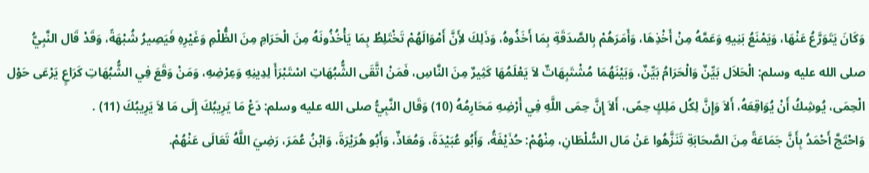وَكَانَ يَتَوَرَّعُ عَنْهَا، وَيَمْنَعُ بَنِيهِ وَعَمَّهُ مِنْ أَخْذِهَا، وَأَمَرَهُمْ بِالصَّدَقَةِ بِمَا أَخَذُوهُ، وَذَلِكَ لأَِنَّ أَمْوَالَهُمْ تَخْتَلِطُ بِمَا يَأْخُذُونَهُ مِنَ الْحَرَامِ مِنَ الظُّلْمِ وَغَيْرِهِ فَيَصِيرُ شُبْهَةً، وَقَدْ قَال النَّبِيُّ صلى الله عليه وسلم: الْحَلاَل بَيِّنٌ وَالْحَرَامُ بَيِّنٌ، وَبَيْنَهُمَا مُشْتَبِهَاتٌ لاَ يَعْلَمُهَا كَثِيرٌ مِنَ النَّاسِ، فَمَنْ اتَّقَى الشُّبُهَاتِ اسْتَبْرَأَ لِدِينِهِ وَعِرْضِهِ، وَمَنْ وَقَعَ فِي الشُّبُهَاتِ كَرَاعٍ يَرْعَى حَوْل الْحِمَى، يُوشِكُ أَنْ يُوَاقِعَهُ، أَلاَ وَإِنَّ لِكُل مَلِكٍ حِمًى، أَلاَ إِنَّ حِمَى اللَّهِ فِي أَرْضِهِ مَحَارِمُهُ (10) وَقَال النَّبِيُّ صلى الله عليه وسلم: دَعْ مَا يَرِيبُكَ إِلَى مَا لاَ يَرِيبُكَ (11) .
وَاحْتَجَّ أَحْمَدُ بِأَنَّ جَمَاعَةً مِنَ الصَّحَابَةِ تَنَزَّهُوا عَنْ مَال السُّلْطَانِ، مِنْهُمْ: حُذَيْفَةُ، وَأَبُو عُبَيْدَةَ، وَمُعَاذٌ، وَأَبُو هُرَيْرَةَ، وَابْنُ عُمَرَ، رَضِيَ اللَّهُ تَعَالَى عَنْهُمْ.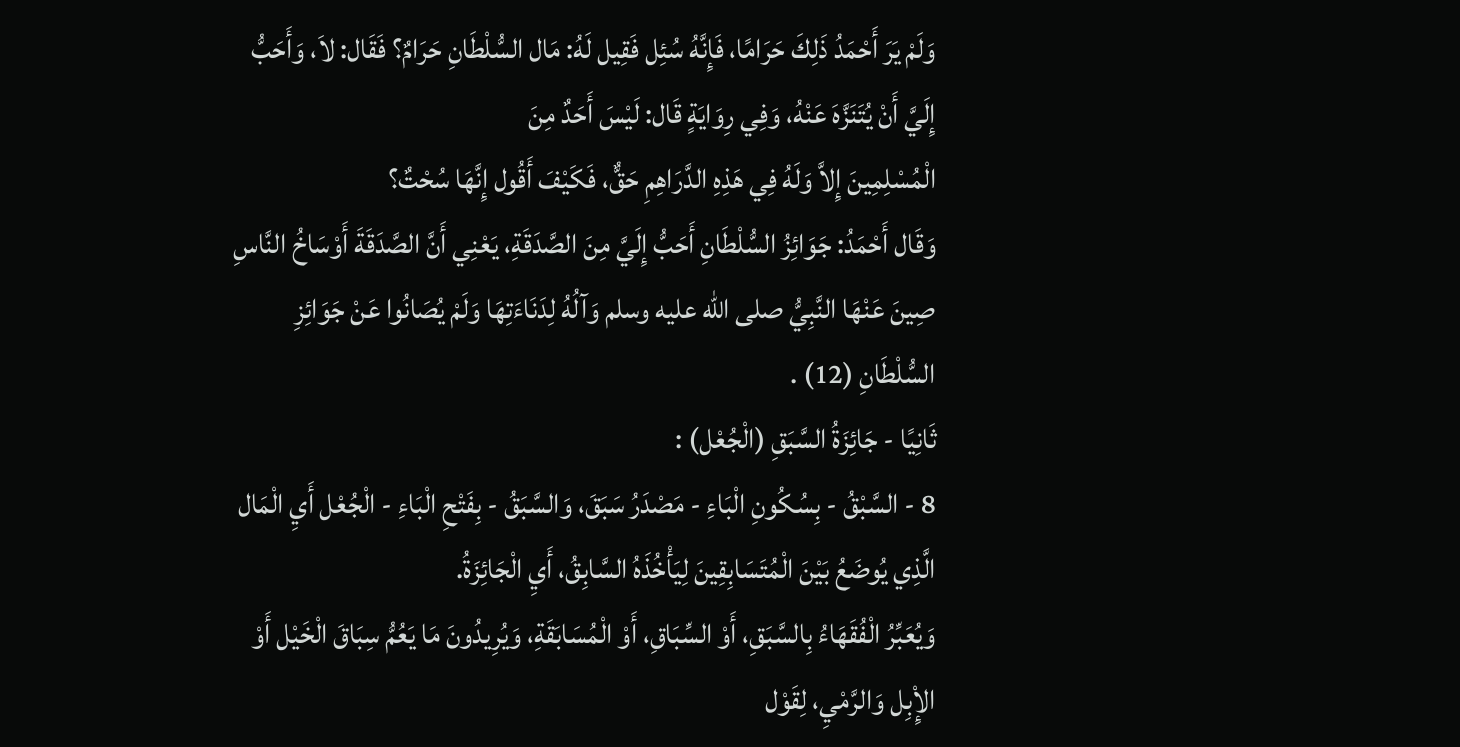وَلَمْ يَرَ أَحْمَدُ ذَلِكَ حَرَامًا، فَإِنَّهُ سُئِل فَقِيل لَهُ: مَال السُّلْطَانِ حَرَامٌ؟ فَقَال: لاَ، وَأَحَبُّ إِلَيَّ أَنْ يُتَنَزَّهَ عَنْهُ، وَفِي رِوَايَةٍ قَال: لَيْسَ أَحَدٌ مِنَ
الْمُسْلِمِينَ إِلاَّ وَلَهُ فِي هَذِهِ الدَّرَاهِمِ حَقٌّ، فَكَيْفَ أَقُول إِنَّهَا سُحْتٌ؟
وَقَال أَحْمَدُ: جَوَائِزُ السُّلْطَانِ أَحَبُّ إِلَيَّ مِنَ الصَّدَقَةِ، يَعْنِي أَنَّ الصَّدَقَةَ أَوْسَاخُ النَّاسِ صِينَ عَنْهَا النَّبِيُّ صلى الله عليه وسلم وَآلُهُ لِدَنَاءَتِهَا وَلَمْ يُصَانُوا عَنْ جَوَائِزِ السُّلْطَانِ (12) .
ثَانِيًا - جَائِزَةُ السَّبَقِ (الْجُعْل) :
8 - السَّبْقُ - بِسُكُونِ الْبَاءِ - مَصْدَرُ سَبَقَ، وَالسَّبَقُ - بِفَتْحِ الْبَاءِ - الْجُعْل أَيِ الْمَال الَّذِي يُوضَعُ بَيْنَ الْمُتَسَابِقِينَ لِيَأْخُذَهُ السَّابِقُ، أَيِ الْجَائِزَةُ.
وَيُعَبِّرُ الْفُقَهَاءُ بِالسَّبَقِ، أَوْ السِّبَاقِ، أَوْ الْمُسَابَقَةِ، وَيُرِيدُونَ مَا يَعُمُّ سِبَاقَ الْخَيْل أَوْ الإِْبِل وَالرَّمْيِ، لِقَوْل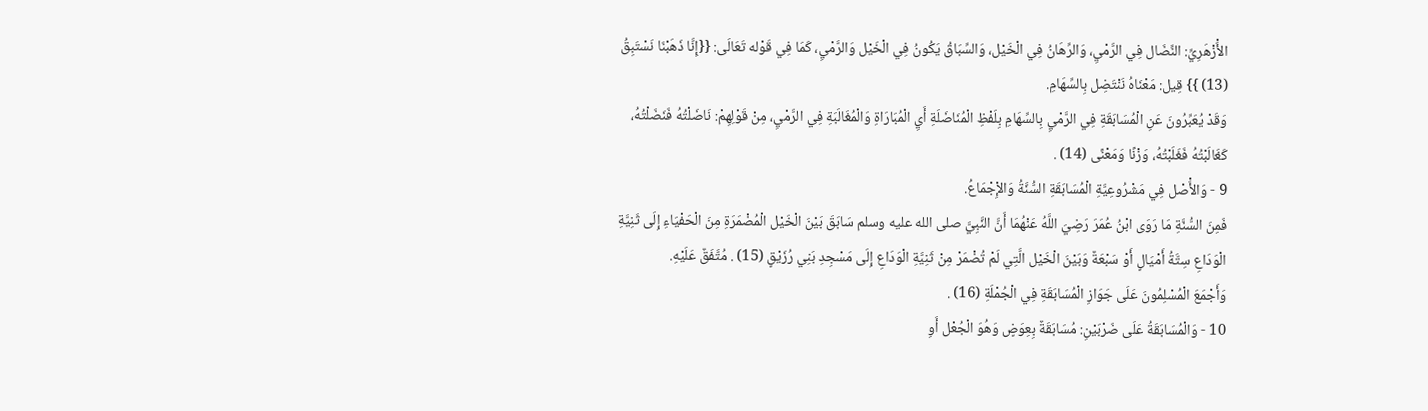الأَْزْهَرِيِّ: النِّضَال فِي الرَّمْيِ، وَالرِّهَانُ فِي الْخَيْل، وَالسِّبَاقُ يَكُونُ فِي الْخَيْل وَالرَّمْيِ، كَمَا فِي قَوْله تَعَالَى: {{إِنَّا ذَهَبْنَا نَسْتَبِقُ (13) }} قِيل: مَعْنَاهُ نَنْتَضِل بِالسِّهَامِ.
وَقَدْ يُعَبِّرُونَ عَنِ الْمُسَابَقَةِ فِي الرَّمْيِ بِالسِّهَامِ بِلَفْظِ الْمُنَاضَلَةِ أَيِ الْمُبَارَاةِ وَالْمُغَالَبَةِ فِي الرَّمْيِ، مِنْ قَوْلِهِمْ: نَاضَلْتُهُ فَنَضَلْتُهُ، كَغَالَبْتُهُ فَغَلَبْتُهُ، وَزْنًا وَمَعْنًى (14) .
9 - وَالأَْصْل فِي مَشْرُوعِيَّةِ الْمُسَابَقَةِ السُّنَّةُ وَالإِْجْمَاعُ.
فَمِنَ السُّنَّةِ مَا رَوَى ابْنُ عُمَرَ رَضِيَ اللَّهُ عَنْهُمَا أَنَّ النَّبِيَّ صلى الله عليه وسلم سَابَقَ بَيْنَ الْخَيْل الْمُضْمَرَةِ مِنَ الْحَفْيَاءِ إِلَى ثَنِيَّةِ الْوَدَاعِ سِتَّةُ أَمْيَالٍ أَوْ سَبْعَةٌ وَبَيْنَ الْخَيْل الَّتِي لَمْ تُضْمَرْ مِنْ ثَنِيَّةِ الْوَدَاعِ إِلَى مَسْجِدِ بَنِي رُزَيْقٍ (15) . مُتَّفَقٌ عَلَيْهِ.
وَأَجْمَعَ الْمُسْلِمُونَ عَلَى جَوَازِ الْمُسَابَقَةِ فِي الْجُمْلَةِ (16) .
10 - وَالْمُسَابَقَةُ عَلَى ضَرْبَيْنِ: مُسَابَقَةٌ بِعِوَضٍ وَهُوَ الْجُعْل أَوِ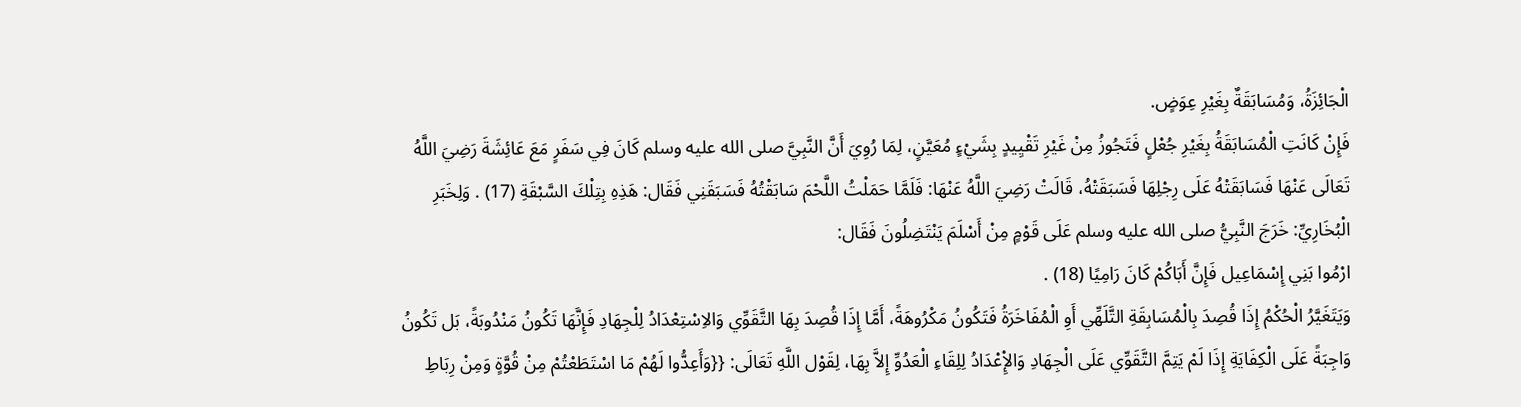الْجَائِزَةُ، وَمُسَابَقَةٌ بِغَيْرِ عِوَضٍ.
فَإِنْ كَانَتِ الْمُسَابَقَةُ بِغَيْرِ جُعْلٍ فَتَجُوزُ مِنْ غَيْرِ تَقْيِيدٍ بِشَيْءٍ مُعَيَّنٍ، لِمَا رُوِيَ أَنَّ النَّبِيَّ صلى الله عليه وسلم كَانَ فِي سَفَرٍ مَعَ عَائِشَةَ رَضِيَ اللَّهُ تَعَالَى عَنْهَا فَسَابَقَتْهُ عَلَى رِجْلِهَا فَسَبَقَتْهُ، قَالَتْ رَضِيَ اللَّهُ عَنْهَا: فَلَمَّا حَمَلْتُ اللَّحْمَ سَابَقْتُهُ فَسَبَقَنِي فَقَال: هَذِهِ بِتِلْكَ السَّبْقَةِ (17) . وَلِخَبَرِ الْبُخَارِيِّ: خَرَجَ النَّبِيُّ صلى الله عليه وسلم عَلَى قَوْمٍ مِنْ أَسْلَمَ يَنْتَضِلُونَ فَقَال:
ارْمُوا بَنِي إِسْمَاعِيل فَإِنَّ أَبَاكُمْ كَانَ رَامِيًا (18) .
وَيَتَغَيَّرُ الْحُكْمُ إِذَا قُصِدَ بِالْمُسَابِقَةِ التَّلَهِّي أَوِ الْمُفَاخَرَةُ فَتَكُونُ مَكْرُوهَةً، أَمَّا إِذَا قُصِدَ بِهَا التَّقَوِّي وَالاِسْتِعْدَادُ لِلْجِهَادِ فَإِنَّهَا تَكُونُ مَنْدُوبَةً، بَل تَكُونُ وَاجِبَةً عَلَى الْكِفَايَةِ إِذَا لَمْ يَتِمَّ التَّقَوِّي عَلَى الْجِهَادِ وَالإِْعْدَادُ لِلِقَاءِ الْعَدُوِّ إِلاَّ بِهَا، لِقَوْل اللَّهِ تَعَالَى: {{وَأَعِدُّوا لَهُمْ مَا اسْتَطَعْتُمْ مِنْ قُوَّةٍ وَمِنْ رِبَاطِ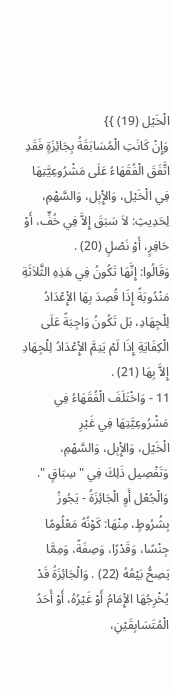الْخَيْل (19) }}
وَإِنْ كَانَتِ الْمُسَابَقَةُ بِجَائِزَةٍ فَقَدِ اتَّفَقَ الْفُقَهَاءُ عَلَى مَشْرُوعِيَّتِهَا فِي الْخَيْل، وَالإِْبِل، وَالسَّهْمِ، لِحَدِيثِ: لاَ سَبَقَ إِلاَّ فِي خُفٍّ، أَوْ حَافِرٍ، أَوْ نَصْلٍ (20) .
وَقَالُوا: إِنَّهَا تَكُونُ فِي هَذِهِ الثَّلاَثَةِ مَنْدُوبَةً إِذَا قُصِدَ بِهَا الإِْعْدَادُ لِلْجِهَادِ، بَل تَكُونُ وَاجِبَةً عَلَى الْكِفَايَةِ إِذَا لَمْ يَتِمَّ الإِْعْدَادُ لِلْجِهَادِ إِلاَّ بِهَا (21) .
11 - وَاخْتَلَفَ الْفُقَهَاءُ فِي مَشْرُوعِيَّتِهَا فِي غَيْرِ
الْخَيْل، وَالإِْبِل، وَالسَّهْمِ، وَتَفْصِيل ذَلِكَ فِي " سِبَاقٍ ".
وَالْجُعْل أَوِ الْجَائِزَةُ - يَجُوزُ بِشُرُوطٍ، مِنْهَا: كَوْنُهُ مَعْلُومًا جِنْسًا، وَقَدْرًا، وَصِفَةً، وَمِمَّا يَصِحُّ بَيْعُهُ (22) . وَالْجَائِزَةُ قَدْ يُخْرِجُهَا الإِْمَامُ أَوْ غَيْرُهُ، أَوْ أَحَدُ الْمُتَسَابِقَيْنِ،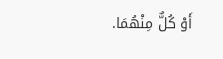أَوْ كُلٌّ مِنْهُمَا.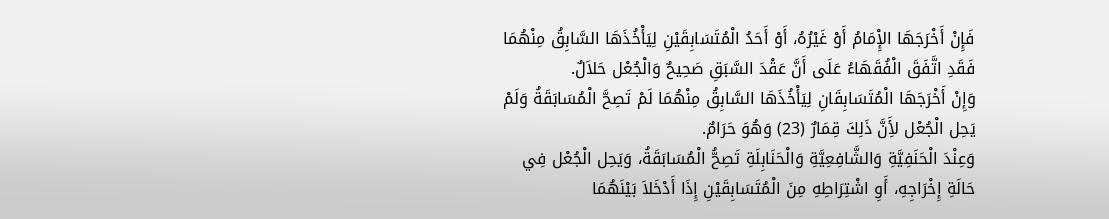فَإِنْ أَخْرَجَهَا الإِْمَامُ أَوْ غَيْرُهُ، أَوْ أَحَدُ الْمُتَسَابِقَيْنِ لِيَأْخُذَهَا السَّابِقُ مِنْهُمَا فَقَدِ اتَّفَقَ الْفُقَهَاءُ عَلَى أَنَّ عَقْدَ السَّبَقِ صَحِيحٌ وَالْجُعْل حَلاَلٌ.
وَإِنْ أَخْرَجَهَا الْمُتَسَابِقَانِ لِيَأْخُذَهَا السَّابِقُ مِنْهُمَا لَمْ تَصِحَّ الْمُسَابَقَةُ وَلَمْ يَحِل الْجُعْل لأَِنَّ ذَلِكَ قِمَارٌ (23) وَهُوَ حَرَامٌ.
وَعِنْدَ الْحَنَفِيَّةِ وَالشَّافِعِيَّةِ وَالْحَنَابِلَةِ تَصِحُّ الْمُسَابَقَةُ، وَيَحِل الْجُعْل فِي حَالَةِ إِخْرَاجِهِ، أَوِ اشْتِرَاطِهِ مِنَ الْمُتَسَابِقَيْنِ إِذَا أَدْخَلاَ بَيْنَهُمَا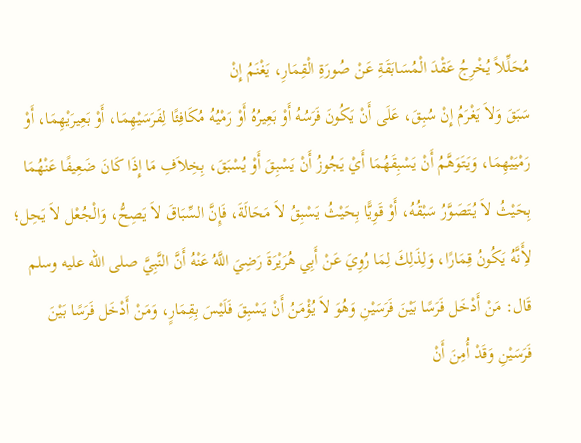مُحَلِّلاً يُخْرِجُ عَقْدَ الْمُسَابَقَةِ عَنْ صُورَةِ الْقِمَارِ، يَغْنَمُ إِنْ
سَبَقَ وَلاَ يَغْرَمُ إِنْ سُبِقَ، عَلَى أَنْ يَكُونَ فَرَسُهُ أَوْ بَعِيرُهُ أَوْ رَمْيُهُ مُكَافِئًا لِفَرَسَيْهِمَا، أَوْ بَعِيرَيْهِمَا، أَوْ رَمْيَيْهِمَا، وَيَتَوَهَّمُ أَنْ يَسْبِقَهُمَا أَيْ يَجُوزُ أَنْ يَسْبِقَ أَوْ يُسْبَقَ، بِخِلاَفِ مَا إِذَا كَانَ ضَعِيفًا عَنْهُمَا بِحَيْثُ لاَ يُتَصَوَّرُ سَبْقُهُ، أَوْ قَوِيًّا بِحَيْثُ يَسْبِقُ لاَ مَحَالَةَ، فَإِنَّ السِّبَاقَ لاَ يَصِحُّ، وَالْجُعْل لاَ يَحِل؛ لأَِنَّهُ يَكُونُ قِمَارًا، وَلِذَلِكَ لِمَا رُوِيَ عَنْ أَبِي هُرَيْرَةَ رَضِيَ اللَّهُ عَنْهُ أَنَّ النَّبِيَّ صلى الله عليه وسلم قَال: مَنْ أَدْخَل فَرَسًا بَيْنَ فَرَسَيْنِ وَهُوَ لاَ يُؤْمَنُ أَنْ يَسْبِقَ فَلَيْسَ بِقِمَارٍ، وَمَنْ أَدْخَل فَرَسًا بَيْنَ فَرَسَيْنِ وَقَدْ أُمِنَ أَنْ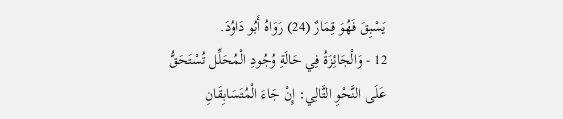يَسْبِقَ فَهُوَ قِمَارٌ (24) رَوَاهُ أَبُو دَاوُدَ.
12 - وَالْجَائِزَةُ فِي حَالَةِ وُجُودِ الْمُحَلِّل تُسْتَحَقُّ عَلَى النَّحْوِ التَّالِي: إِنْ جَاءَ الْمُتَسَابِقَانِ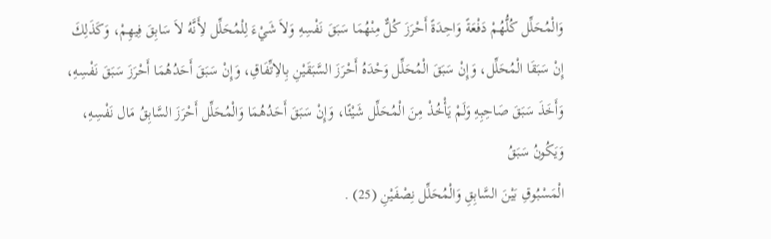وَالْمُحَلِّل كُلُّهُمْ دَفْعَةً وَاحِدَةً أَحْرَزَ كُلٌّ مِنْهُمَا سَبَقَ نَفْسِهِ وَلاَ شَيْءَ لِلْمُحَلِّل لأَِنَّهُ لاَ سَابِقَ فِيهِمْ، وَكَذَلِكَ إِنْ سَبَقَا الْمُحَلِّل، وَإِنْ سَبَقَ الْمُحَلِّل وَحْدَهُ أَحْرَزَ السَّبَقَيْنِ بِالاِتِّفَاقِ، وَإِنْ سَبَقَ أَحَدُهُمَا أَحْرَزَ سَبَقَ نَفْسِهِ، وَأَخَذَ سَبَقَ صَاحِبِهِ وَلَمْ يَأْخُذْ مِنَ الْمُحَلِّل شَيْئًا، وَإِنْ سَبَقَ أَحَدُهُمَا وَالْمُحَلِّل أَحْرَزَ السَّابِقُ مَال نَفْسِهِ، وَيَكُونُ سَبَقُ
الْمَسْبُوقِ بَيْنَ السَّابِقِ وَالْمُحَلِّل نِصْفَيْنِ (25) .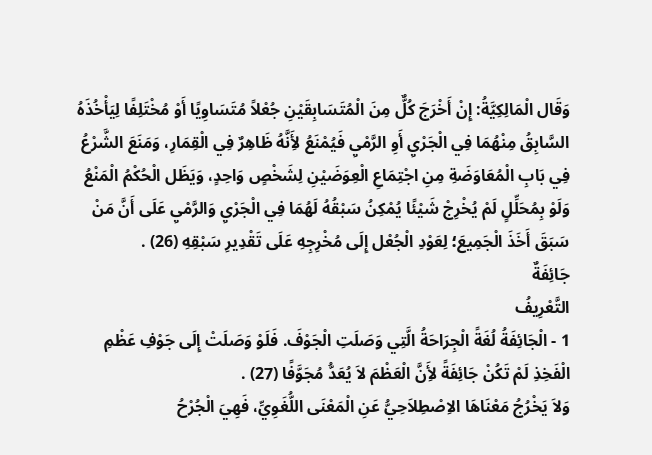وَقَال الْمَالِكِيَّةُ: إِنْ أَخْرَجَ كُلٌّ مِنَ الْمُتَسَابِقَيْنِ جُعْلاً مُتَسَاوِيًا أَوْ مُخْتَلِفًا لِيَأْخُذَهُ السَّابِقُ مِنْهُمَا فِي الْجَرْيِ أَوِ الرَّمْيِ فَيُمْنَعُ لأَِنَّهُ ظَاهِرٌ فِي الْقِمَارِ، وَمَنَعَ الشَّرْعُ فِي بَابِ الْمُعَاوَضَةِ مِنِ اجْتِمَاعِ الْعِوَضَيْنِ لِشَخْصٍ وَاحِدٍ، وَيَظَل الْحُكْمُ الْمَنْعُ وَلَوْ بِمُحَلِّلٍ لَمْ يُخْرِجْ شَيْئًا يُمْكِنُ سَبْقُهُ لَهُمَا فِي الْجَرْيِ وَالرَّمْيِ عَلَى أَنَّ مَنْ سَبَقَ أَخَذَ الْجَمِيعَ؛ لِعَوْدِ الْجُعْل إِلَى مُخْرِجِهِ عَلَى تَقْدِيرِ سَبْقِهِ (26) .
جَائِفَةٌ
التَّعْرِيفُ
1 - الْجَائِفَةُ لُغَةً الْجِرَاحَةُ الَّتِي وَصَلَتِ الْجَوْفَ. فَلَوْ وَصَلَتْ إِلَى جَوْفِ عَظْمِ الْفَخِذِ لَمْ تَكُنْ جَائِفَةً لأَِنَّ الْعَظْمَ لاَ يُعَدُّ مُجَوَّفًا (27) .
وَلاَ يَخْرُجُ مَعْنَاهَا الاِصْطِلاَحِيُّ عَنِ الْمَعْنَى اللُّغَوِيِّ، فَهِيَ الْجُرْحُ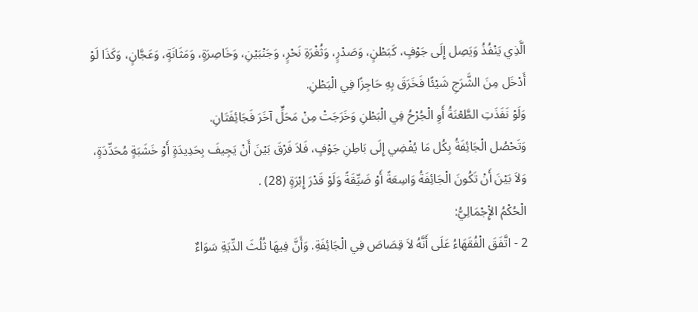الَّذِي يَنْفُذُ وَيَصِل إِلَى جَوْفٍ، كَبَطْنٍ، وَصَدْرٍ، وَثُغْرَةِ نَحْرٍ، وَجَنْبَيْنِ، وَخَاصِرَةٍ، وَمَثَانَةٍ، وَعَجَّانٍ، وَكَذَا لَوْ أَدْخَل مِنَ الشَّرَجِ شَيْئًا فَخَرَقَ بِهِ حَاجِزًا فِي الْبَطْنِ.
وَلَوْ نَفَذَتِ الطَّعْنَةُ أَوِ الْجُرْحُ فِي الْبَطْنِ وَخَرَجَتْ مِنْ مَحَلٍّ آخَرَ فَجَائِفَتَانِ.
وَتَحْصُل الْجَائِفَةُ بِكُل مَا يُفْضِي إِلَى بَاطِنِ جَوْفٍ، فَلاَ فَرْقَ بَيْنَ أَنْ يَجِيفَ بِحَدِيدَةٍ أَوْ خَشَبَةٍ مُحَدِّدَةٍ، وَلاَ بَيْنَ أَنْ تَكُونَ الْجَائِفَةُ وَاسِعَةً أَوْ ضَيِّقَةً وَلَوْ قَدْرَ إِبْرَةٍ (28) .
الْحُكْمُ الإِْجْمَالِيُّ:
2 - اتَّفَقَ الْفُقَهَاءُ عَلَى أَنَّهُ لاَ قِصَاصَ فِي الْجَائِفَةِ. وَأَنَّ فِيهَا ثُلُثَ الدِّيَةِ سَوَاءٌ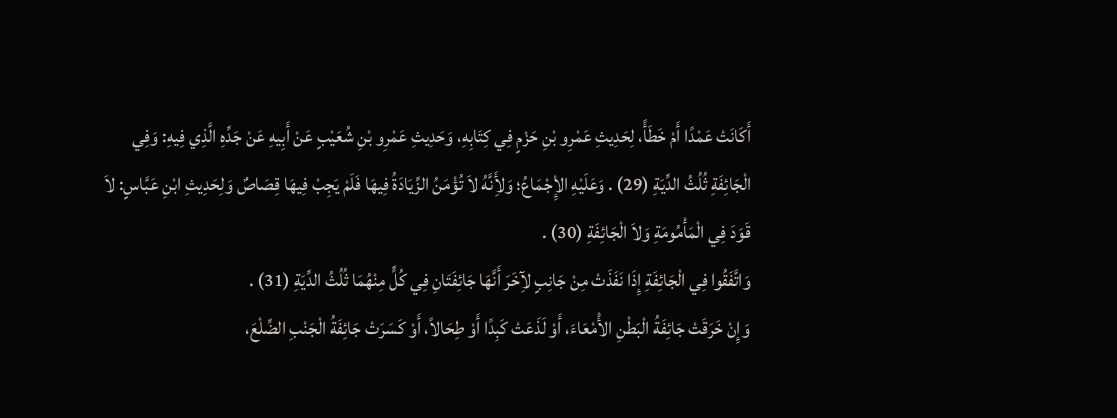أَكَانَتْ عَمْدًا أَمْ خَطَأً، لِحَدِيثِ عَمْرِو بْنِ حَزْمٍ فِي كِتَابِهِ، وَحَدِيثِ عَمْرِو بْنِ شُعَيْبٍ عَنْ أَبِيهِ عَنْ جَدِّهِ الَّذِي فِيهِ: وَفِي الْجَائِفَةِ ثُلُثُ الدِّيَةِ (29) . وَعَلَيْهِ الإِْجْمَاعُ؛ وَلأَِنَّهُ لاَ تُؤْمَنُ الزِّيَادَةُ فِيهَا فَلَمْ يَجِبْ فِيهَا قِصَاصٌ وَلِحَدِيثِ ابْنِ عَبَّاسٍ: لاَ قَوَدَ فِي الْمَأْمُومَةِ وَلاَ الْجَائِفَةِ (30) .
وَاتَّفَقُوا فِي الْجَائِفَةِ إِذَا نَفَذَتْ مِنْ جَانِبٍ لآِخَرَ أَنَّهَا جَائِفَتَانِ فِي كُلٍّ مِنْهُمَا ثُلُثُ الدِّيَةِ (31) .
وَإِنْ خَرَقَتْ جَائِفَةُ الْبَطْنِ الأَْمْعَاءَ، أَوْ لَذَعَتْ كَبِدًا أَوْ طِحَالاً، أَوْ كَسَرَتْ جَائِفَةُ الْجَنْبِ الضِّلْعَ،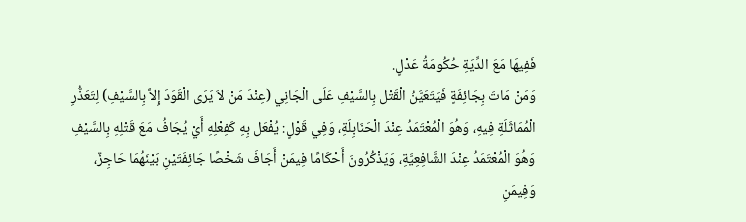فَفِيهَا مَعَ الدِّيَةِ حُكُومَةُ عَدْلٍ.
وَمَنْ مَاتَ بِجَائِفَةٍ فَيَتَعَيَّنُ الْقَتْل بِالسَّيْفِ عَلَى الْجَانِي (عِنْدَ مَنْ لاَ يَرَى الْقَوَدَ إِلاَّ بِالسَّيْفِ) لِتَعَذُّرِ الْمُمَاثَلَةِ فِيهِ، وَهُوَ الْمُعْتَمَدُ عِنْدَ الْحَنَابِلَةِ، وَفِي قَوْلٍ: يُفْعَل بِهِ كَفِعْلِهِ أَيْ يُجَافُ مَعَ قَتْلِهِ بِالسَّيْفِ وَهُوَ الْمُعْتَمَدُ عِنْدَ الشَّافِعِيَّةِ، وَيَذْكُرُونَ أَحْكَامًا فِيمَنْ أَجَافَ شَخْصًا جَائِفَتَيْنِ بَيْنَهُمَا حَاجِزٌ، وَفِيمَنِ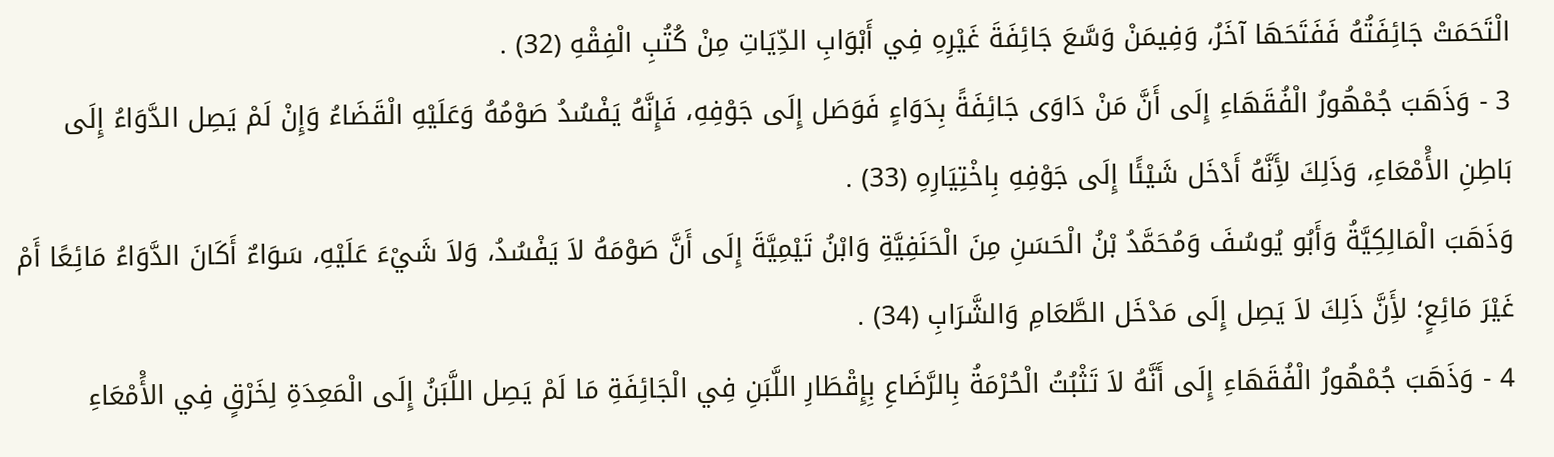الْتَحَمَتْ جَائِفَتُهُ فَفَتَحَهَا آخَرُ، وَفِيمَنْ وَسَّعَ جَائِفَةَ غَيْرِهِ فِي أَبْوَابِ الدِّيَاتِ مِنْ كُتُبِ الْفِقْهِ (32) .
3 - وَذَهَبَ جُمْهُورُ الْفُقَهَاءِ إِلَى أَنَّ مَنْ دَاوَى جَائِفَةً بِدَوَاءٍ فَوَصَل إِلَى جَوْفِهِ، فَإِنَّهُ يَفْسُدُ صَوْمُهُ وَعَلَيْهِ الْقَضَاءُ وَإِنْ لَمْ يَصِل الدَّوَاءُ إِلَى بَاطِنِ الأَْمْعَاءِ، وَذَلِكَ لأَِنَّهُ أَدْخَل شَيْئًا إِلَى جَوْفِهِ بِاخْتِيَارِهِ (33) .
وَذَهَبَ الْمَالِكِيَّةُ وَأَبُو يُوسُفَ وَمُحَمَّدُ بْنُ الْحَسَنِ مِنَ الْحَنَفِيَّةِ وَابْنُ تَيْمِيَّةَ إِلَى أَنَّ صَوْمَهُ لاَ يَفْسُدُ، وَلاَ شَيْءَ عَلَيْهِ، سَوَاءٌ أَكَانَ الدَّوَاءُ مَائِعًا أَمْ غَيْرَ مَائِعٍ؛ لأَِنَّ ذَلِكَ لاَ يَصِل إِلَى مَدْخَل الطَّعَامِ وَالشَّرَابِ (34) .
4 - وَذَهَبَ جُمْهُورُ الْفُقَهَاءِ إِلَى أَنَّهُ لاَ تَثْبُتُ الْحُرْمَةُ بِالرَّضَاعِ بِإِقْطَارِ اللَّبَنِ فِي الْجَائِفَةِ مَا لَمْ يَصِل اللَّبَنُ إِلَى الْمَعِدَةِ لِخَرْقٍ فِي الأَْمْعَاءِ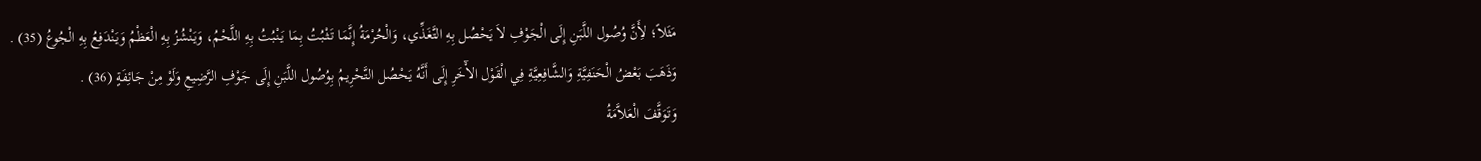مَثَلاً؛ لأَِنَّ وُصُول اللَّبَنِ إِلَى الْجَوْفِ لاَ يَحْصُل بِهِ التَّغَذِّي، وَالْحُرْمَةُ إِنَّمَا تَثْبُتُ بِمَا يَنْبُتُ بِهِ اللَّحْمُ، وَيَنْشُزُ بِهِ الْعَظْمُ وَيَنْدَفِعُ بِهِ الْجُوعُ (35) .
وَذَهَبَ بَعْضُ الْحَنَفِيَّةِ وَالشَّافِعِيَّةِ فِي الْقَوْل الآْخَرِ إِلَى أَنَّهُ يَحْصُل التَّحْرِيمُ بِوُصُول اللَّبَنِ إِلَى جَوْفِ الرَّضِيعِ وَلَوْ مِنْ جَائِفَةٍ (36) .
وَتَوَقَّفَ الْعَلاَّمَةُ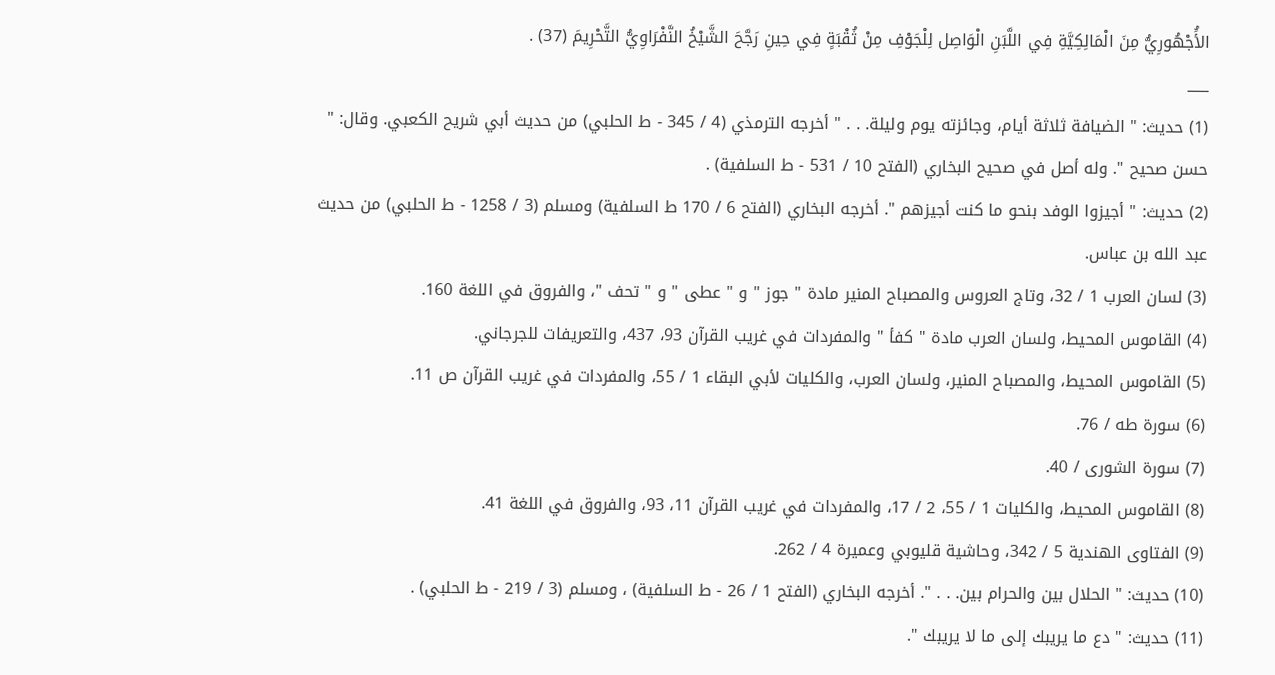الأَُجْهُورِيُّ مِنَ الْمَالِكِيَّةِ فِي اللَّبَنِ الْوَاصِل لِلْجَوْفِ مِنْ ثُقْبَةٍ فِي حِينِ رَجَّحَ الشَّيْخُ النَّفْرَاوِيُّ التَّحْرِيمَ (37) .
___
(1) حديث: " الضيافة ثلاثة أيام، وجائزته يوم وليلة. . . " أخرجه الترمذي (4 / 345 - ط الحلبي) من حديث أبي شريح الكعبي. وقال: " حسن صحيح ". وله أصل في صحيح البخاري (الفتح 10 / 531 - ط السلفية) .
(2) حديث: " أجيزوا الوفد بنحو ما كنت أجيزهم ". أخرجه البخاري (الفتح 6 / 170 ط السلفية) ومسلم (3 / 1258 - ط الحلبي) من حديث عبد الله بن عباس.
(3) لسان العرب 1 / 32، وتاج العروس والمصباح المنير مادة " جوز " و " عطى " و " تحف "، والفروق في اللغة 160.
(4) القاموس المحيط، ولسان العرب مادة " كفأ " والمفردات في غريب القرآن 93، 437، والتعريفات للجرجاني.
(5) القاموس المحيط، والمصباح المنير، ولسان العرب، والكليات لأبي البقاء 1 / 55، والمفردات في غريب القرآن ص 11.
(6) سورة طه / 76.
(7) سورة الشورى / 40.
(8) القاموس المحيط، والكليات 1 / 55، 2 / 17، والمفردات في غريب القرآن 11، 93، والفروق في اللغة 41.
(9) الفتاوى الهندية 5 / 342، وحاشية قليوبي وعميرة 4 / 262.
(10) حديث: " الحلال بين والحرام بين. . . ". أخرجه البخاري (الفتح 1 / 26 - ط السلفية) ، ومسلم (3 / 219 - ط الحلبي) .
(11) حديث: " دع ما يريبك إلى ما لا يريبك ".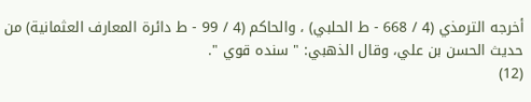أخرجه الترمذي (4 / 668 - ط الحلبي) ، والحاكم (4 / 99 - ط دائرة المعارف العثمانية) من حديث الحسن بن علي، وقال الذهبي: " سنده قوي ".
(12)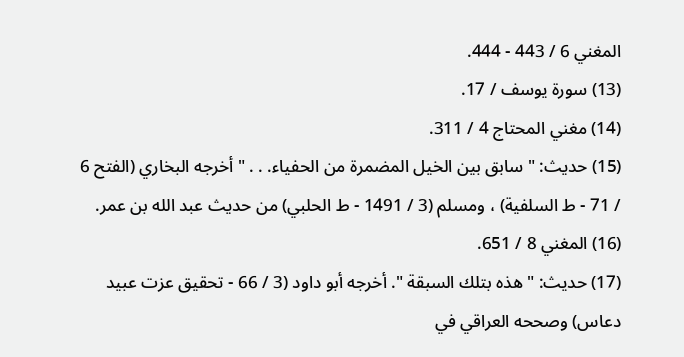المغني 6 / 443 - 444.
(13) سورة يوسف / 17.
(14) مغني المحتاج 4 / 311.
(15) حديث: " سابق بين الخيل المضمرة من الحفياء. . . " أخرجه البخاري (الفتح 6 / 71 - ط السلفية) ، ومسلم (3 / 1491 - ط الحلبي) من حديث عبد الله بن عمر.
(16) المغني 8 / 651.
(17) حديث: " هذه بتلك السبقة ". أخرجه أبو داود (3 / 66 - تحقيق عزت عبيد دعاس) وصححه العراقي في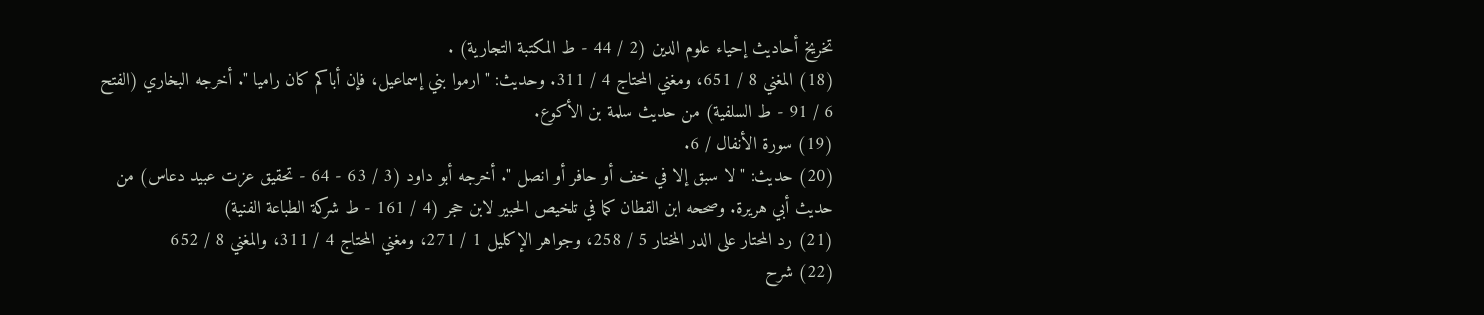تخريخ أحاديث إحياء علوم الدين (2 / 44 - ط المكتبة التجارية) .
(18) المغني 8 / 651، ومغني المحتاج 4 / 311. وحديث: " ارموا بني إسماعيل، فإن أباكم كان راميا ". أخرجه البخاري (الفتح 6 / 91 - ط السلفية) من حديث سلمة بن الأكوع.
(19) سورة الأنفال / 6.
(20) حديث: " لا سبق إلا في خف أو حافر أو انصل ". أخرجه أبو داود (3 / 63 - 64 - تحقيق عزت عبيد دعاس) من حديث أبي هريرة. وصححه ابن القطان كما في تلخيص الحبير لابن حجر (4 / 161 - ط شركة الطباعة الفنية)
(21) رد المحتار على الدر المختار 5 / 258، وجواهر الإكليل 1 / 271، ومغني المحتاج 4 / 311، والمغني 8 / 652
(22) شرح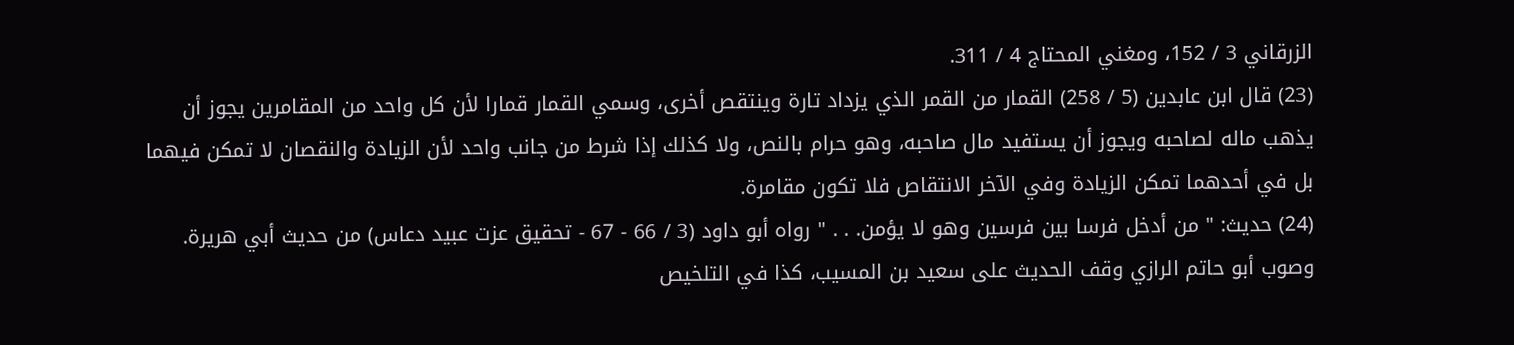الزرقاني 3 / 152، ومغني المحتاج 4 / 311.
(23) قال ابن عابدين (5 / 258) القمار من القمر الذي يزداد تارة وينتقص أخرى، وسمي القمار قمارا لأن كل واحد من المقامرين يجوز أن يذهب ماله لصاحبه ويجوز أن يستفيد مال صاحبه، وهو حرام بالنص، ولا كذلك إذا شرط من جانب واحد لأن الزيادة والنقصان لا تمكن فيهما بل في أحدهما تمكن الزيادة وفي الآخر الانتقاص فلا تكون مقامرة.
(24) حديث: " من أدخل فرسا بين فرسين وهو لا يؤمن. . . " رواه أبو داود (3 / 66 - 67 - تحقيق عزت عبيد دعاس) من حديث أبي هريرة. وصوب أبو حاتم الرازي وقف الحديث على سعيد بن المسيب، كذا في التلخيص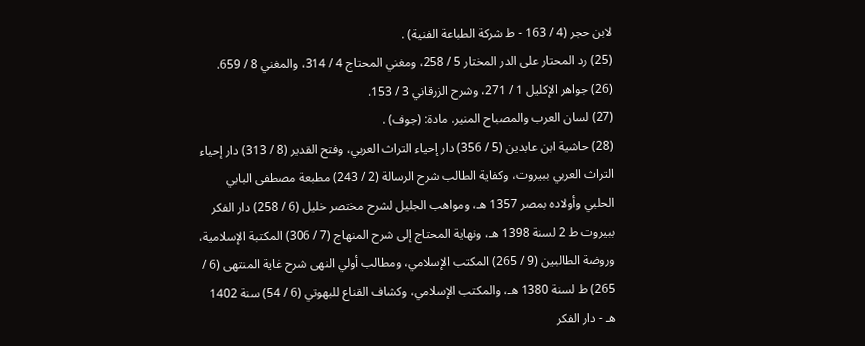لابن حجر (4 / 163 - ط شركة الطباعة الفنية) .
(25) رد المحتار على الدر المختار 5 / 258، ومغني المحتاج 4 / 314، والمغني 8 / 659.
(26) جواهر الإكليل 1 / 271، وشرح الزرقاني 3 / 153.
(27) لسان العرب والمصباح المنير. مادة: (جوف) .
(28) حاشية ابن عابدين (5 / 356) دار إحياء التراث العربي، وفتح القدير (8 / 313) دار إحياء التراث العربي ببيروت، وكفاية الطالب شرح الرسالة (2 / 243) مطبعة مصطفى البابي الحلبي وأولاده بمصر 1357 هـ، ومواهب الجليل لشرح مختصر خليل (6 / 258) دار الفكر ببيروت ط 2 لسنة 1398 هـ، ونهاية المحتاج إلى شرح المنهاج (7 / 306) المكتبة الإسلامية، وروضة الطالبين (9 / 265) المكتب الإسلامي، ومطالب أولي النهى شرح غاية المنتهى (6 / 265) ط لسنة 1380 هـ، والمكتب الإسلامي، وكشاف القناع للبهوتي (6 / 54) سنة 1402 هـ - دار الفكر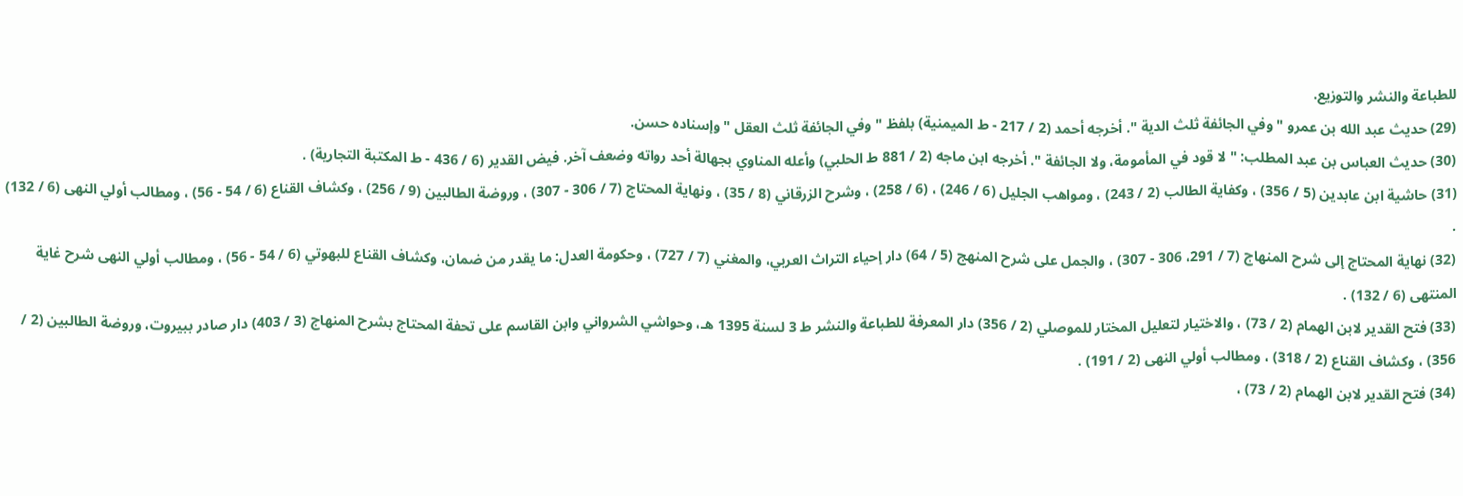للطباعة والنشر والتوزيع.
(29) حديث عبد الله بن عمرو " وفي الجائفة ثلث الدية ". أخرجه أحمد (2 / 217 - ط الميمنية) بلفظ " وفي الجائفة ثلث العقل " وإسناده حسن.
(30) حديث العباس بن عبد المطلب: " لا قود في المأمومة، ولا الجائفة ". أخرجه ابن ماجه (2 / 881 ط الحلبي) وأعله المناوي بجهالة أحد رواته وضعف آخر. فيض القدير (6 / 436 - ط المكتبة التجارية) .
(31) حاشية ابن عابدين (5 / 356) ، وكفاية الطالب (2 / 243) ، ومواهب الجليل (6 / 246) ، (6 / 258) ، وشرح الزرقاني (8 / 35) ، ونهاية المحتاج (7 / 306 - 307) ، وروضة الطالبين (9 / 256) ، وكشاف القناع (6 / 54 - 56) ، ومطالب أولي النهى (6 / 132) .
(32) نهاية المحتاج إلى شرح المنهاج (7 / 291، 306 - 307) ، والجمل على شرح المنهج (5 / 64) دار إحياء التراث العربي، والمغني (7 / 727) ، وحكومة العدل: ما يقدر من ضمان، وكشاف القناع للبهوتي (6 / 54 - 56) ، ومطالب أولي النهى شرح غاية المنتهى (6 / 132) .
(33) فتح القدير لابن الهمام (2 / 73) ، والاختيار لتعليل المختار للموصلي (2 / 356) دار المعرفة للطباعة والنشر ط 3 لسنة 1395 هـ، وحواشي الشرواني وابن القاسم على تحفة المحتاج بشرح المنهاج (3 / 403) دار صادر ببيروت، وروضة الطالبين (2 / 356) ، وكشاف القناع (2 / 318) ، ومطالب أولي النهى (2 / 191) .
(34) فتح القدير لابن الهمام (2 / 73) ،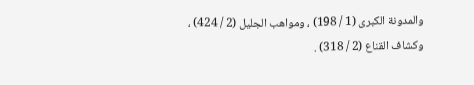والمدونة الكبرى (1 / 198) ، ومواهب الجليل (2 / 424) ، وكشاف القناع (2 / 318) .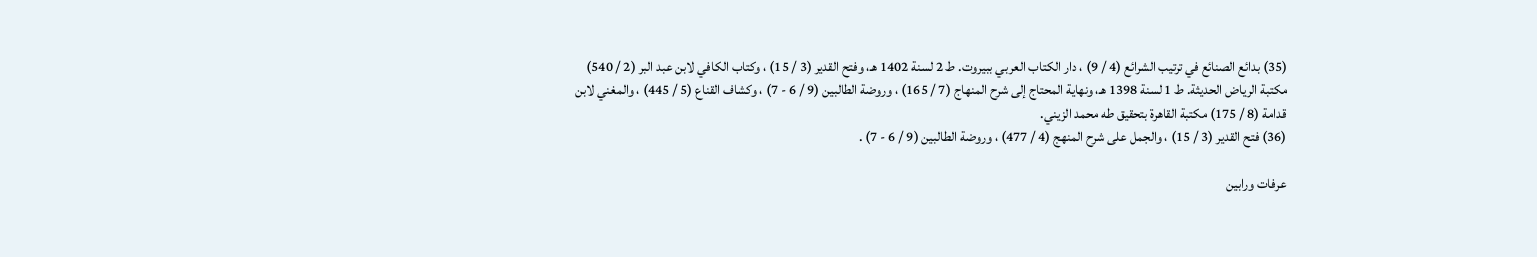(35) بدائع الصنائع في ترتيب الشرائع (4 / 9) ، دار الكتاب العربي ببيروت. ط 2 لسنة 1402 هـ، وفتح القدير (3 / 15) ، وكتاب الكافي لابن عبد البر (2 / 540) مكتبة الرياض الحديثة. ط 1 لسنة 1398 هـ، ونهاية المحتاج إلى شرح المنهاج (7 / 165) ، وروضة الطالبين (9 / 6 - 7) ، وكشاف القناع (5 / 445) ، والمغني لابن قدامة (8 / 175) مكتبة القاهرة بتحقيق طه محمد الزيني.
(36) فتح القدير (3 / 15) ، والجمل على شرح المنهج (4 / 477) ، وروضة الطالبين (9 / 6 - 7) .

عرفات ورابين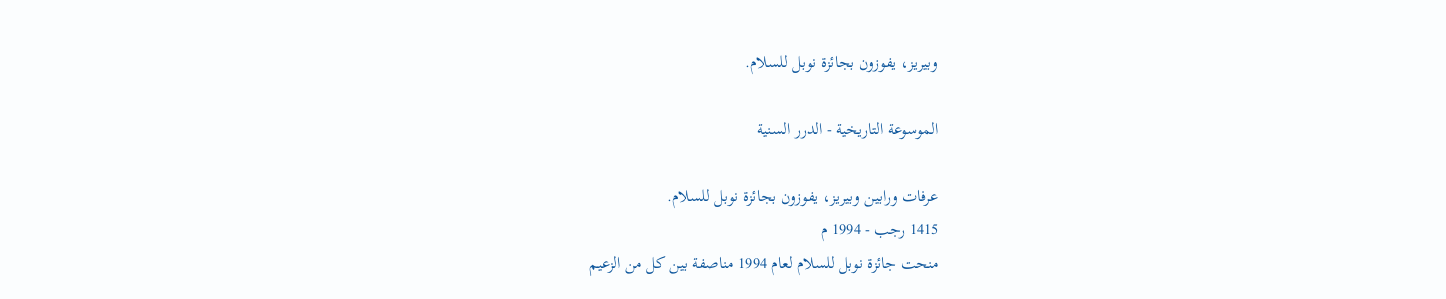وبيريز، يفوزون بجائزة نوبل للسلام.

الموسوعة التاريخية - الدرر السنية

عرفات ورابين وبيريز، يفوزون بجائزة نوبل للسلام.
1415 رجب - 1994 م
منحت جائزة نوبل للسلام لعام 1994 مناصفة بين كل من الزعيم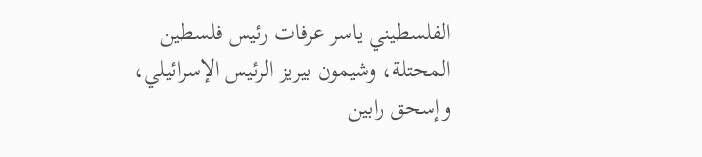الفلسطيني ياسر عرفات رئيس فلسطين المحتلة، وشيمون بيريز الرئيس الإسرائيلي، وإسحق رابين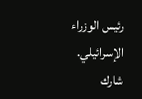رئيس الوزراء الإسرائيلي.
شارك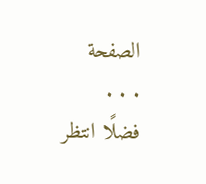الصفحة
. . .
فضلًا انتظر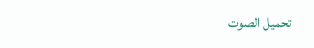تحميل الصوت